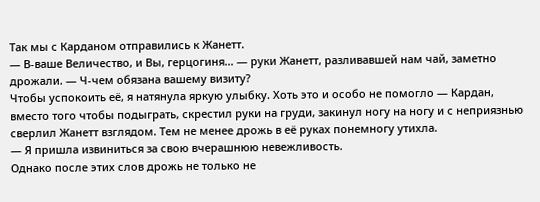Так мы с Карданом отправились к Жанетт.
— В-ваше Величество, и Вы, герцогиня... — руки Жанетт, разливавшей нам чай, заметно дрожали. — Ч-чем обязана вашему визиту?
Чтобы успокоить её, я натянула яркую улыбку. Хоть это и особо не помогло — Кардан, вместо того чтобы подыграть, скрестил руки на груди, закинул ногу на ногу и с неприязнью сверлил Жанетт взглядом. Тем не менее дрожь в её руках понемногу утихла.
— Я пришла извиниться за свою вчерашнюю невежливость.
Однако после этих слов дрожь не только не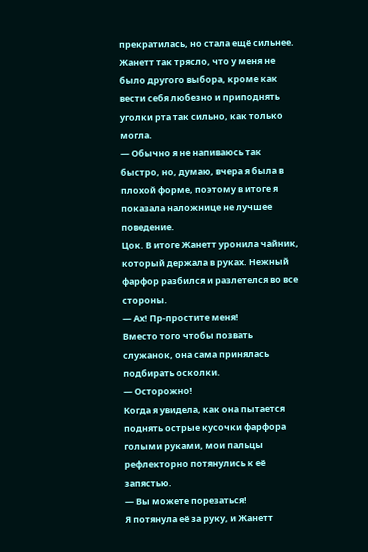прекратилась, но стала ещё сильнее. Жанетт так трясло, что у меня не было другого выбора, кроме как вести себя любезно и приподнять уголки рта так сильно, как только могла.
— Обычно я не напиваюсь так быстро, но, думаю, вчера я была в плохой форме, поэтому в итоге я показала наложнице не лучшее поведение.
Цок. В итоге Жанетт уронила чайник, который держала в руках. Нежный фарфор разбился и разлетелся во все стороны.
— Ах! Пр-простите меня!
Вместо того чтобы позвать служанок, она сама принялась подбирать осколки.
— Осторожно!
Когда я увидела, как она пытается поднять острые кусочки фарфора голыми руками, мои пальцы рефлекторно потянулись к её запястью.
— Вы можете порезаться!
Я потянула её за руку, и Жанетт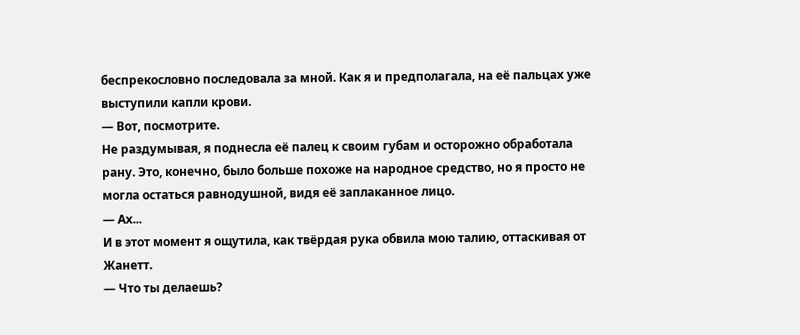беспрекословно последовала за мной. Как я и предполагала, на её пальцах уже выступили капли крови.
— Вот, посмотрите.
Не раздумывая, я поднесла её палец к своим губам и осторожно обработала рану. Это, конечно, было больше похоже на народное средство, но я просто не могла остаться равнодушной, видя её заплаканное лицо.
— Ах...
И в этот момент я ощутила, как твёрдая рука обвила мою талию, оттаскивая от Жанетт.
— Что ты делаешь?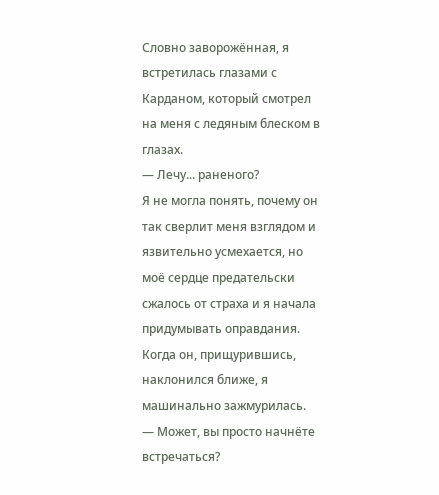Словно заворожённая, я встретилась глазами с Карданом, который смотрел на меня с ледяным блеском в глазах.
— Лечу... раненого?
Я не могла понять, почему он так сверлит меня взглядом и язвительно усмехается, но моё сердце предательски сжалось от страха и я начала придумывать оправдания. Когда он, прищурившись, наклонился ближе, я машинально зажмурилась.
— Может, вы просто начнёте встречаться?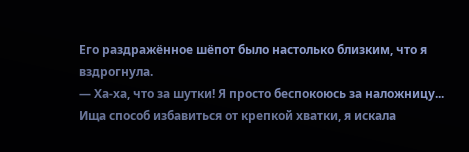Его раздражённое шёпот было настолько близким, что я вздрогнула.
— Ха-ха, что за шутки! Я просто беспокоюсь за наложницу...
Ища способ избавиться от крепкой хватки, я искала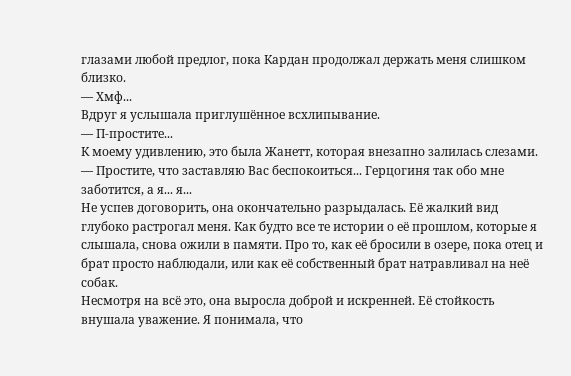глазами любой предлог, пока Кардан продолжал держать меня слишком близко.
— Хмф...
Вдруг я услышала приглушённое всхлипывание.
— П-простите...
К моему удивлению, это была Жанетт, которая внезапно залилась слезами.
— Простите, что заставляю Вас беспокоиться... Герцогиня так обо мне заботится, а я... я...
Не успев договорить, она окончательно разрыдалась. Её жалкий вид глубоко растрогал меня. Как будто все те истории о её прошлом, которые я слышала, снова ожили в памяти. Про то, как её бросили в озере, пока отец и брат просто наблюдали, или как её собственный брат натравливал на неё собак.
Несмотря на всё это, она выросла доброй и искренней. Её стойкость внушала уважение. Я понимала, что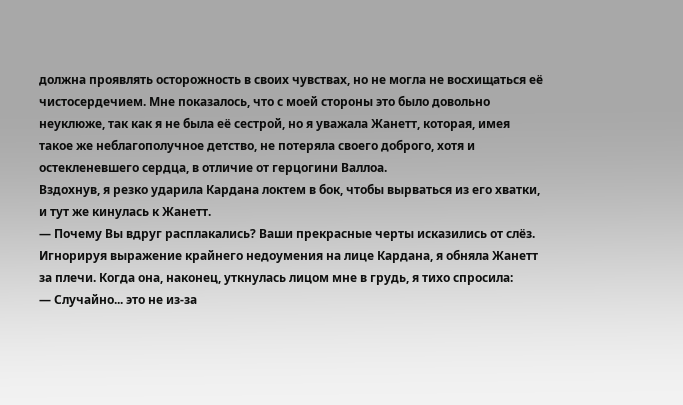должна проявлять осторожность в своих чувствах, но не могла не восхищаться её чистосердечием. Мне показалось, что с моей стороны это было довольно неуклюже, так как я не была её сестрой, но я уважала Жанетт, которая, имея такое же неблагополучное детство, не потеряла своего доброго, хотя и остекленевшего сердца, в отличие от герцогини Валлоа.
Вздохнув, я резко ударила Кардана локтем в бок, чтобы вырваться из его хватки, и тут же кинулась к Жанетт.
— Почему Вы вдруг расплакались? Ваши прекрасные черты исказились от слёз.
Игнорируя выражение крайнего недоумения на лице Кардана, я обняла Жанетт за плечи. Когда она, наконец, уткнулась лицом мне в грудь, я тихо спросила:
— Случайно... это не из-за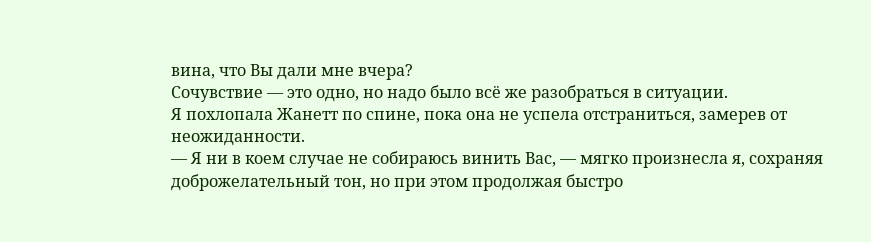вина, что Вы дали мне вчера?
Сочувствие — это одно, но надо было всё же разобраться в ситуации.
Я похлопала Жанетт по спине, пока она не успела отстраниться, замерев от неожиданности.
— Я ни в коем случае не собираюсь винить Вас, — мягко произнесла я, сохраняя доброжелательный тон, но при этом продолжая быстро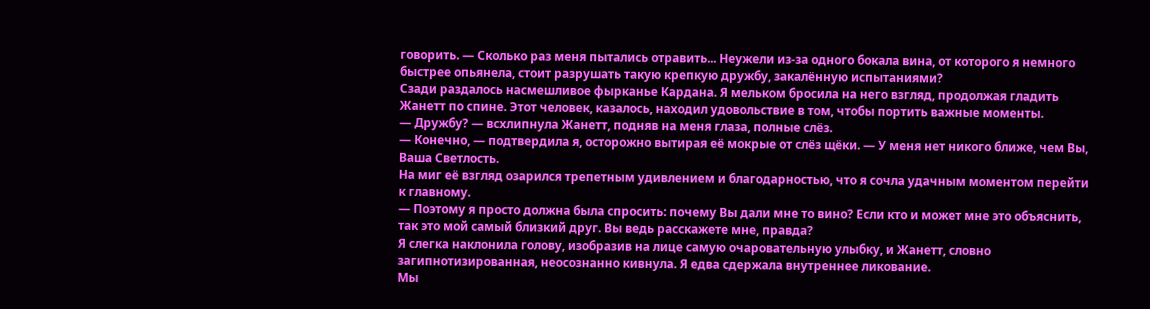говорить. — Сколько раз меня пытались отравить... Неужели из-за одного бокала вина, от которого я немного быстрее опьянела, стоит разрушать такую крепкую дружбу, закалённую испытаниями?
Сзади раздалось насмешливое фырканье Кардана. Я мельком бросила на него взгляд, продолжая гладить Жанетт по спине. Этот человек, казалось, находил удовольствие в том, чтобы портить важные моменты.
— Дружбу? — всхлипнула Жанетт, подняв на меня глаза, полные слёз.
— Конечно, — подтвердила я, осторожно вытирая её мокрые от слёз щёки. — У меня нет никого ближе, чем Вы, Ваша Светлость.
На миг её взгляд озарился трепетным удивлением и благодарностью, что я сочла удачным моментом перейти к главному.
— Поэтому я просто должна была спросить: почему Вы дали мне то вино? Если кто и может мне это объяснить, так это мой самый близкий друг. Вы ведь расскажете мне, правда?
Я слегка наклонила голову, изобразив на лице самую очаровательную улыбку, и Жанетт, словно загипнотизированная, неосознанно кивнула. Я едва сдержала внутреннее ликование.
Мы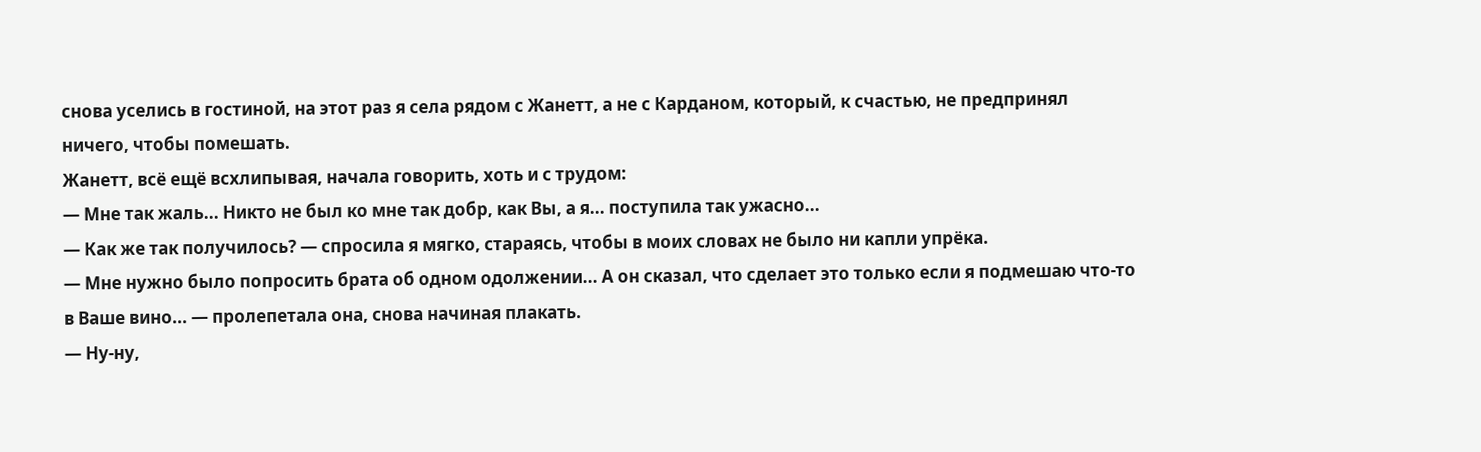снова уселись в гостиной, на этот раз я села рядом с Жанетт, а не с Карданом, который, к счастью, не предпринял ничего, чтобы помешать.
Жанетт, всё ещё всхлипывая, начала говорить, хоть и с трудом:
— Мне так жаль... Никто не был ко мне так добр, как Вы, а я... поступила так ужасно...
— Как же так получилось? — спросила я мягко, стараясь, чтобы в моих словах не было ни капли упрёка.
— Мне нужно было попросить брата об одном одолжении... А он сказал, что сделает это только если я подмешаю что-то в Ваше вино... — пролепетала она, снова начиная плакать.
— Ну-ну,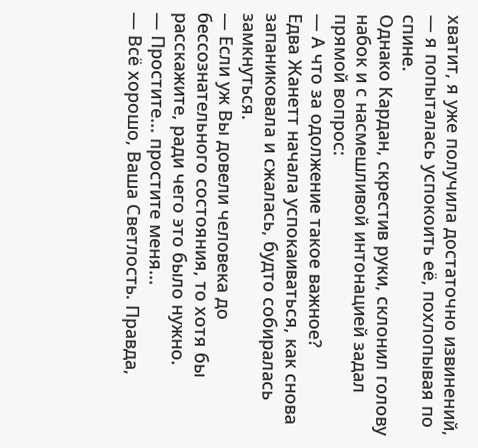хватит, я уже получила достаточно извинений, — я попыталась успокоить её, похлопывая по спине.
Однако Кардан, скрестив руки, склонил голову набок и с насмешливой интонацией задал прямой вопрос:
— А что за одолжение такое важное?
Едва Жанетт начала успокаиваться, как снова запаниковала и сжалась, будто собиралась замкнуться.
— Если уж Вы довели человека до бессознательного состояния, то хотя бы расскажите, ради чего это было нужно.
— Простите... простите меня...
— Всё хорошо, Ваша Светлость. Правда,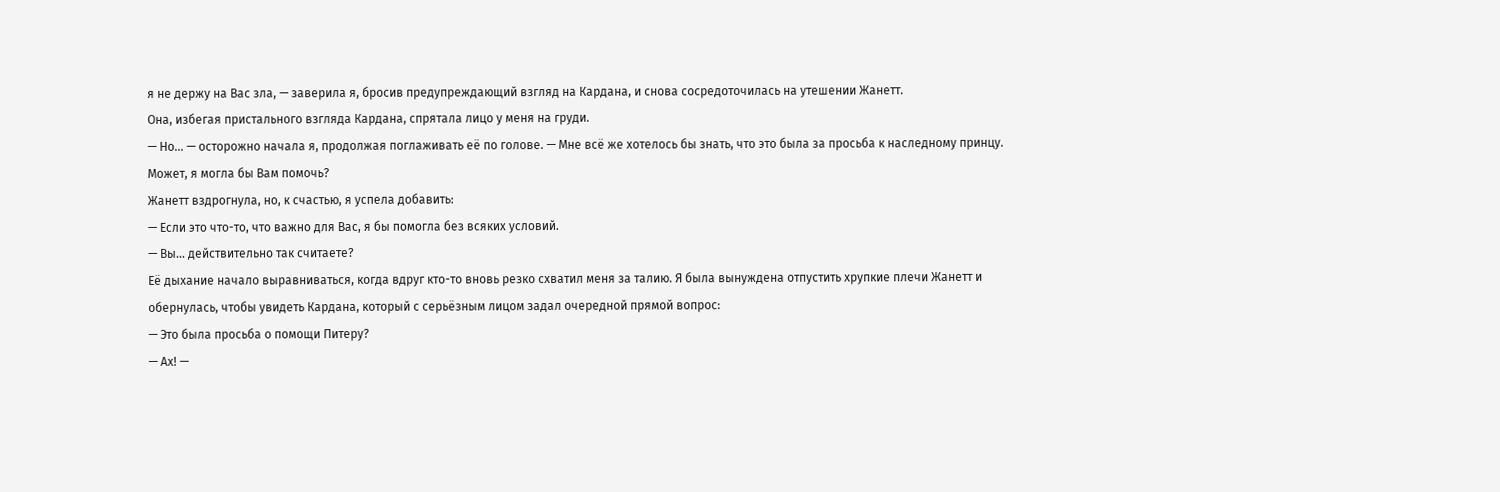я не держу на Вас зла, — заверила я, бросив предупреждающий взгляд на Кардана, и снова сосредоточилась на утешении Жанетт.
Она, избегая пристального взгляда Кардана, спрятала лицо у меня на груди.
— Но... — осторожно начала я, продолжая поглаживать её по голове. — Мне всё же хотелось бы знать, что это была за просьба к наследному принцу. Может, я могла бы Вам помочь?
Жанетт вздрогнула, но, к счастью, я успела добавить:
— Если это что-то, что важно для Вас, я бы помогла без всяких условий.
— Вы... действительно так считаете?
Её дыхание начало выравниваться, когда вдруг кто-то вновь резко схватил меня за талию. Я была вынуждена отпустить хрупкие плечи Жанетт и обернулась, чтобы увидеть Кардана, который с серьёзным лицом задал очередной прямой вопрос:
— Это была просьба о помощи Питеру?
— Ах! —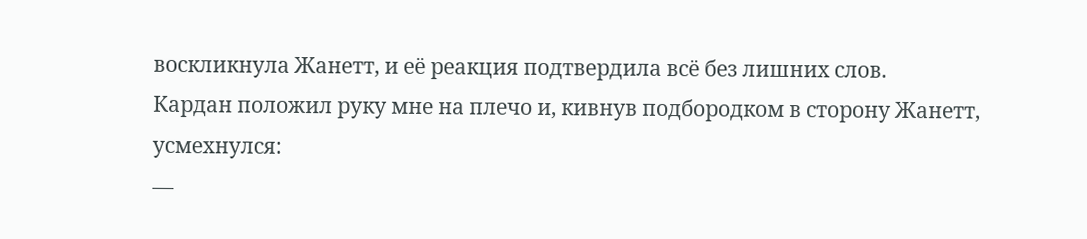воскликнула Жанетт, и её реакция подтвердила всё без лишних слов.
Кардан положил руку мне на плечо и, кивнув подбородком в сторону Жанетт, усмехнулся:
—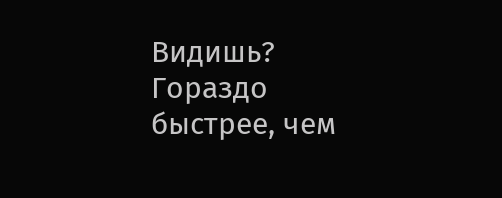Видишь? Гораздо быстрее, чем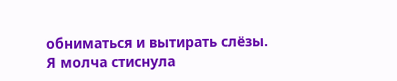обниматься и вытирать слёзы.
Я молча стиснула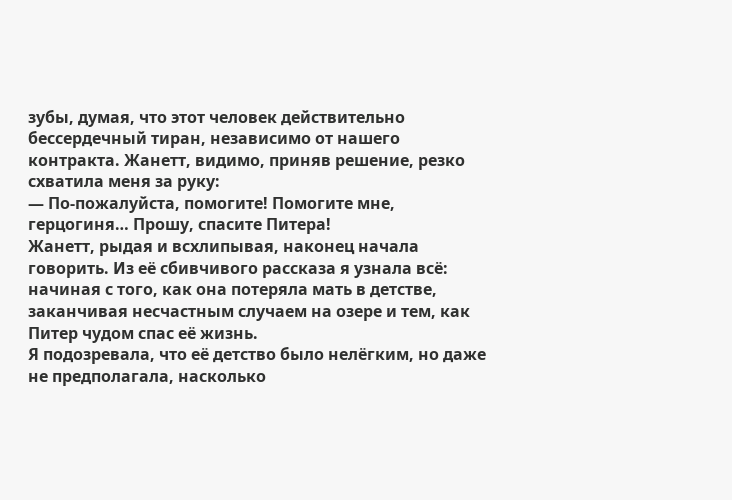зубы, думая, что этот человек действительно бессердечный тиран, независимо от нашего контракта. Жанетт, видимо, приняв решение, резко схватила меня за руку:
— По-пожалуйста, помогите! Помогите мне, герцогиня… Прошу, спасите Питера!
Жанетт, рыдая и всхлипывая, наконец начала говорить. Из её сбивчивого рассказа я узнала всё: начиная с того, как она потеряла мать в детстве, заканчивая несчастным случаем на озере и тем, как Питер чудом спас её жизнь.
Я подозревала, что её детство было нелёгким, но даже не предполагала, насколько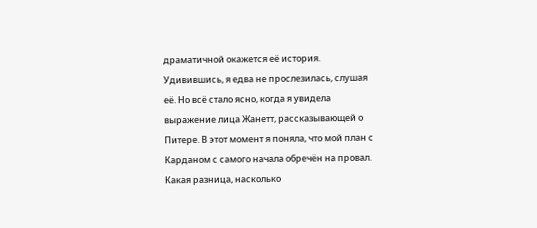драматичной окажется её история. Удивившись, я едва не прослезилась, слушая её. Но всё стало ясно, когда я увидела выражение лица Жанетт, рассказывающей о Питере. В этот момент я поняла, что мой план с Карданом с самого начала обречён на провал.
Какая разница, насколько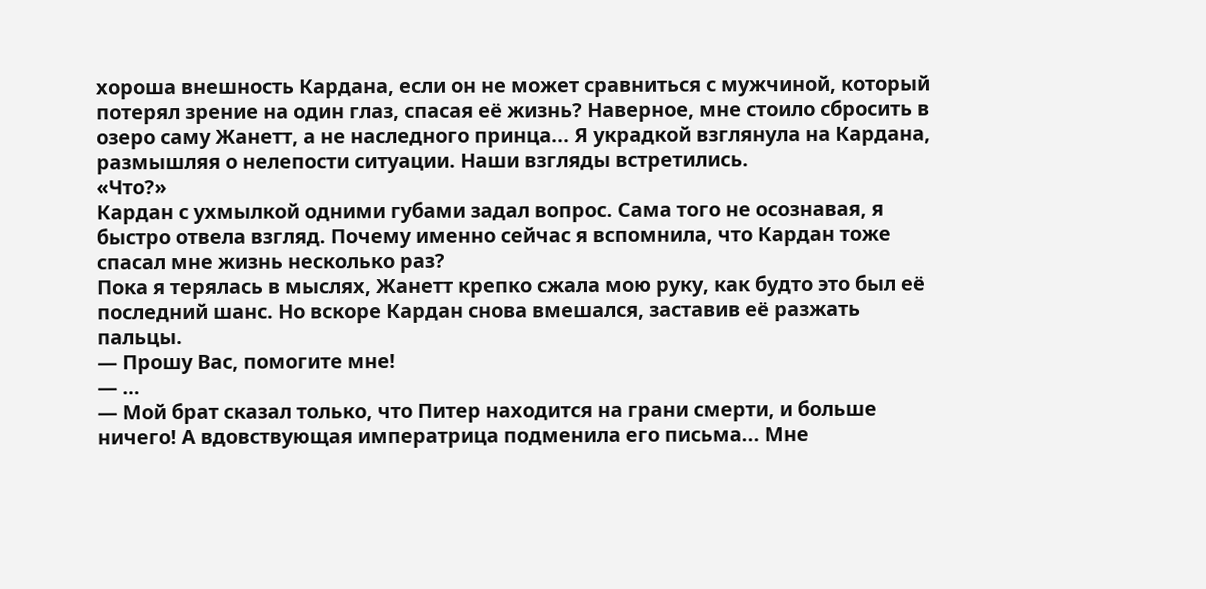хороша внешность Кардана, если он не может сравниться с мужчиной, который потерял зрение на один глаз, спасая её жизнь? Наверное, мне стоило сбросить в озеро саму Жанетт, а не наследного принца... Я украдкой взглянула на Кардана, размышляя о нелепости ситуации. Наши взгляды встретились.
«Что?»
Кардан с ухмылкой одними губами задал вопрос. Сама того не осознавая, я быстро отвела взгляд. Почему именно сейчас я вспомнила, что Кардан тоже спасал мне жизнь несколько раз?
Пока я терялась в мыслях, Жанетт крепко сжала мою руку, как будто это был её последний шанс. Но вскоре Кардан снова вмешался, заставив её разжать пальцы.
— Прошу Вас, помогите мне!
— …
— Мой брат сказал только, что Питер находится на грани смерти, и больше ничего! А вдовствующая императрица подменила его письма... Мне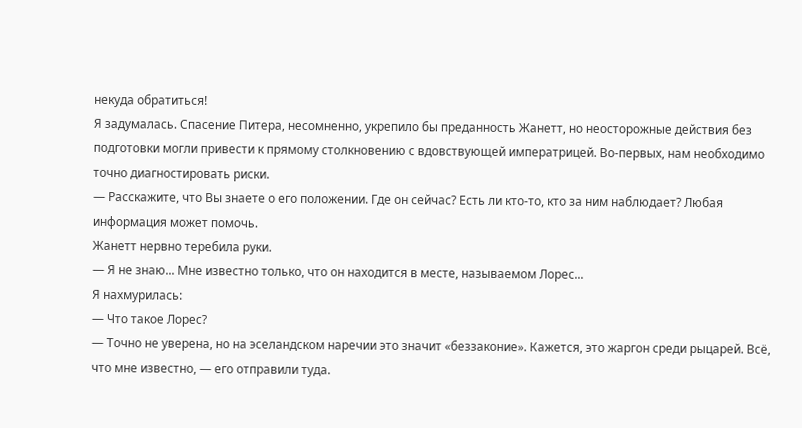некуда обратиться!
Я задумалась. Спасение Питера, несомненно, укрепило бы преданность Жанетт, но неосторожные действия без подготовки могли привести к прямому столкновению с вдовствующей императрицей. Во-первых, нам необходимо точно диагностировать риски.
— Расскажите, что Вы знаете о его положении. Где он сейчас? Есть ли кто-то, кто за ним наблюдает? Любая информация может помочь.
Жанетт нервно теребила руки.
— Я не знаю... Мне известно только, что он находится в месте, называемом Лорес...
Я нахмурилась:
— Что такое Лорес?
— Точно не уверена, но на эселандском наречии это значит «беззаконие». Кажется, это жаргон среди рыцарей. Всё, что мне известно, — его отправили туда.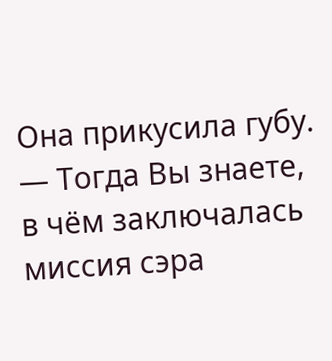Она прикусила губу.
— Тогда Вы знаете, в чём заключалась миссия сэра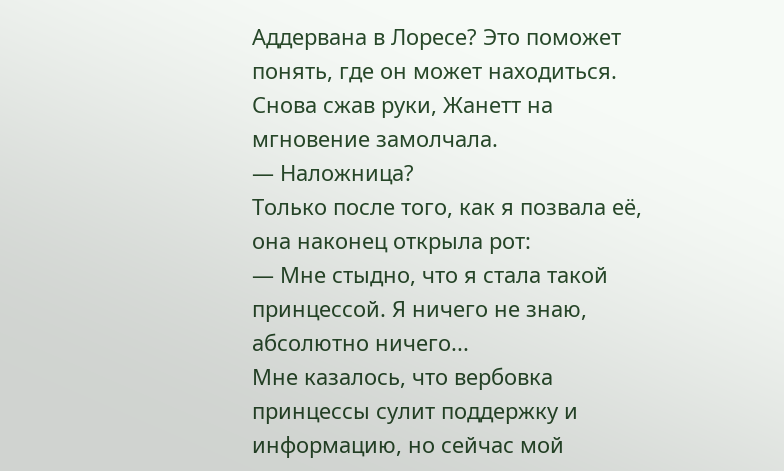Аддервана в Лоресе? Это поможет понять, где он может находиться.
Снова сжав руки, Жанетт на мгновение замолчала.
— Наложница?
Только после того, как я позвала её, она наконец открыла рот:
— Мне стыдно, что я стала такой принцессой. Я ничего не знаю, абсолютно ничего...
Мне казалось, что вербовка принцессы сулит поддержку и информацию, но сейчас мой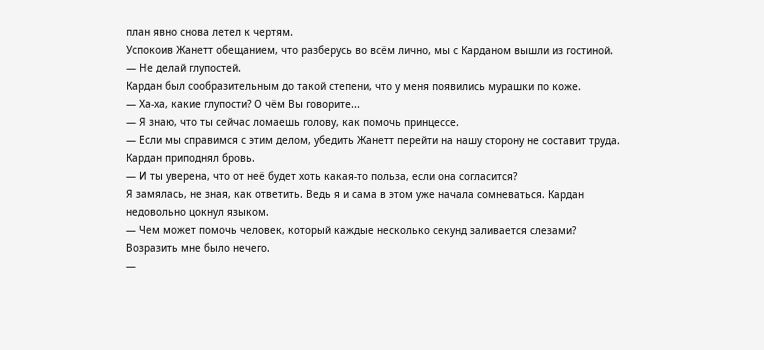план явно снова летел к чертям.
Успокоив Жанетт обещанием, что разберусь во всём лично, мы с Карданом вышли из гостиной.
— Не делай глупостей.
Кардан был сообразительным до такой степени, что у меня появились мурашки по коже.
— Ха-ха, какие глупости? О чём Вы говорите...
— Я знаю, что ты сейчас ломаешь голову, как помочь принцессе.
— Если мы справимся с этим делом, убедить Жанетт перейти на нашу сторону не составит труда.
Кардан приподнял бровь.
— И ты уверена, что от неё будет хоть какая-то польза, если она согласится?
Я замялась, не зная, как ответить. Ведь я и сама в этом уже начала сомневаться. Кардан недовольно цокнул языком.
— Чем может помочь человек, который каждые несколько секунд заливается слезами?
Возразить мне было нечего.
—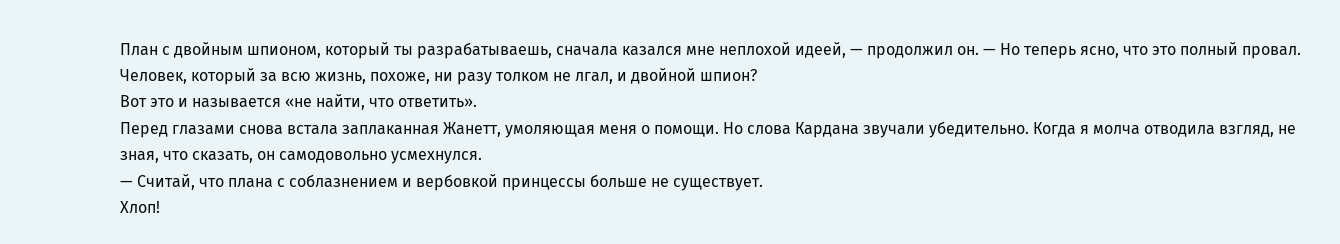План с двойным шпионом, который ты разрабатываешь, сначала казался мне неплохой идеей, — продолжил он. — Но теперь ясно, что это полный провал. Человек, который за всю жизнь, похоже, ни разу толком не лгал, и двойной шпион?
Вот это и называется «не найти, что ответить».
Перед глазами снова встала заплаканная Жанетт, умоляющая меня о помощи. Но слова Кардана звучали убедительно. Когда я молча отводила взгляд, не зная, что сказать, он самодовольно усмехнулся.
— Считай, что плана с соблазнением и вербовкой принцессы больше не существует.
Хлоп!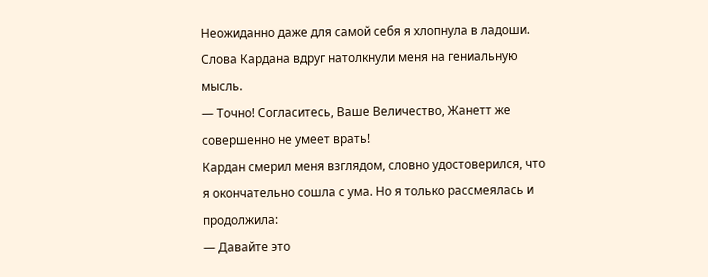Неожиданно даже для самой себя я хлопнула в ладоши. Слова Кардана вдруг натолкнули меня на гениальную мысль.
— Точно! Согласитесь, Ваше Величество, Жанетт же совершенно не умеет врать!
Кардан смерил меня взглядом, словно удостоверился, что я окончательно сошла с ума. Но я только рассмеялась и продолжила:
— Давайте это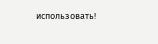использовать!